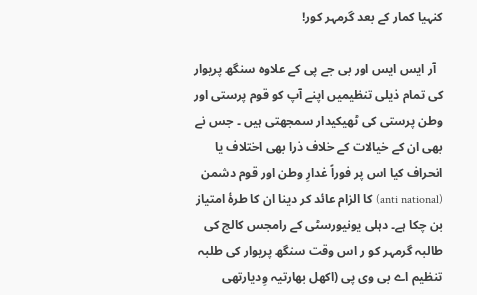کنہیا کمار کے بعد گرمہر کور!

  آر ایس ایس اور بی جے پی کے علاوہ سنگھ پریوار کی تمام ذیلی تنظیمیں اپنے آپ کو قوم پرستی اور وطن پرستی کی ٹھیکیدار سمجھتی ہیں ۔ جس نے بھی ان کے خیالات کے خلاف ذرا بھی اختلاف یا انحراف کیا اس پر فوراً غدارِ وطن اور قوم دشمن (anti national) کا الزام عائد کر دینا ان کا طرۂ امتیاز بن چکا ہے۔ دہلی یونیورسٹی کے رامجس کالج کی طالبہ گرمہر کو ر اس وقت سنگھ پریوار کی طلبہ تنظیم اے بی وی پی (اکھل بھارتیہ وِدیارتھی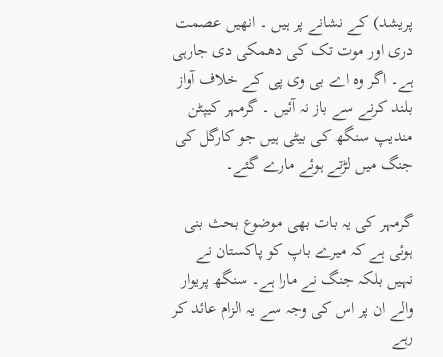پریشد) کے نشانے پر ہیں ۔ انھیں عصمت دری اور موت تک کی دھمکی دی جارہی ہے۔ اگر وہ اے بی وی پی کے خلاف آواز بلند کرنے سے باز نہ آئیں ۔ گرمہر کیپٹن مندیپ سنگھ کی بیٹی ہیں جو کارگل کی جنگ میں لڑتے ہوئے مارے گئے۔

گرمہر کی یہ بات بھی موضوع بحث بنی ہوئی ہے کہ میرے باپ کو پاکستان نے نہیں بلکہ جنگ نے مارا ہے۔ سنگھ پریوار والے ان پر اس کی وجہ سے یہ الزام عائد کر رہے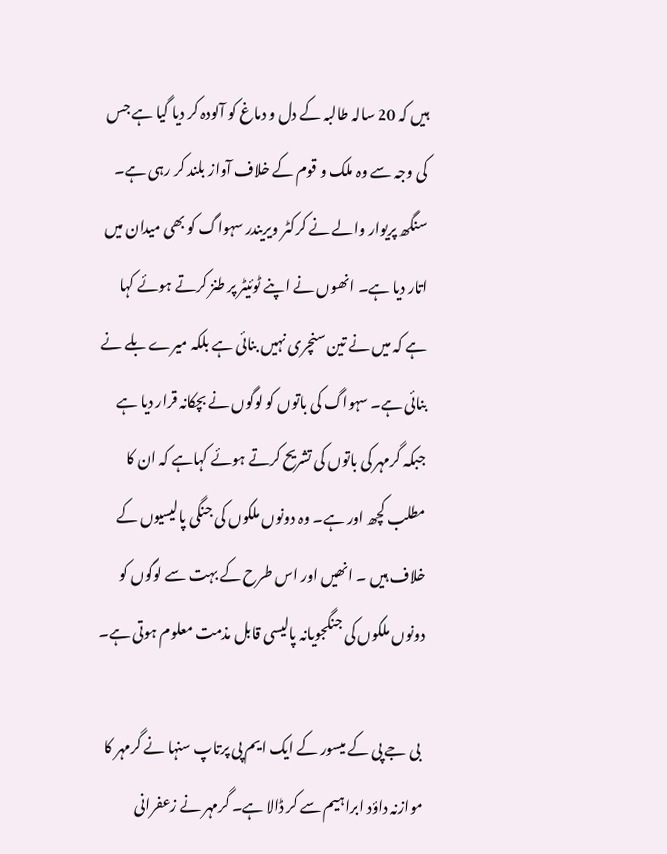ہیں کہ 20 سالہ طالبہ کے دل و دماغ کو آلودہ کر دیا گیا ہے جس کی وجہ سے وہ ملک و قوم کے خلاف آواز بلند کر رہی ہے۔ سنگھ پریوار والے نے کرکٹر ویریندر سہواگ کو بھی میدان میں اتار دیا ہے۔ انھوں نے اپنے ٹوئیٹر پر طنز کرتے ہوئے کہا ہے کہ میں نے تین سنچری نہیں بنائی ہے بلکہ میرے بلے نے بنائی ہے۔ سہواگ کی باتوں کو لوگوں نے بچکانہ قرار دیا ہے جبکہ گرمہر کی باتوں کی تشریح کرتے ہوئے کہاہے کہ ان کا مطلب کچھ اور ہے۔ وہ دونوں ملکوں کی جنگی پالیسیوں کے خلاف ہیں ۔ انھیں اور اس طرح کے بہت سے لوگوں کو دونوں ملکوں کی جنگجویانہ پالیسی قابل مذمت معلوم ہوتی ہے۔

 بی جے پی کے میسور کے ایک ایم پی پرتاپ سنہا نے گرمہر کا موازنہ داؤد ابراہیم سے کر ڈالا ہے۔ گرمہر نے زعفرانی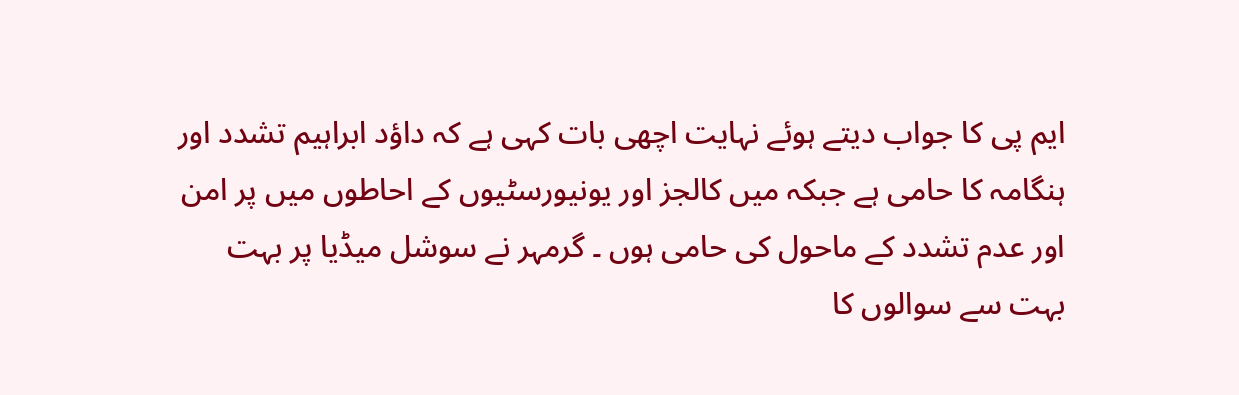ایم پی کا جواب دیتے ہوئے نہایت اچھی بات کہی ہے کہ داؤد ابراہیم تشدد اور ہنگامہ کا حامی ہے جبکہ میں کالجز اور یونیورسٹیوں کے احاطوں میں پر امن اور عدم تشدد کے ماحول کی حامی ہوں ۔ گرمہر نے سوشل میڈیا پر بہت بہت سے سوالوں کا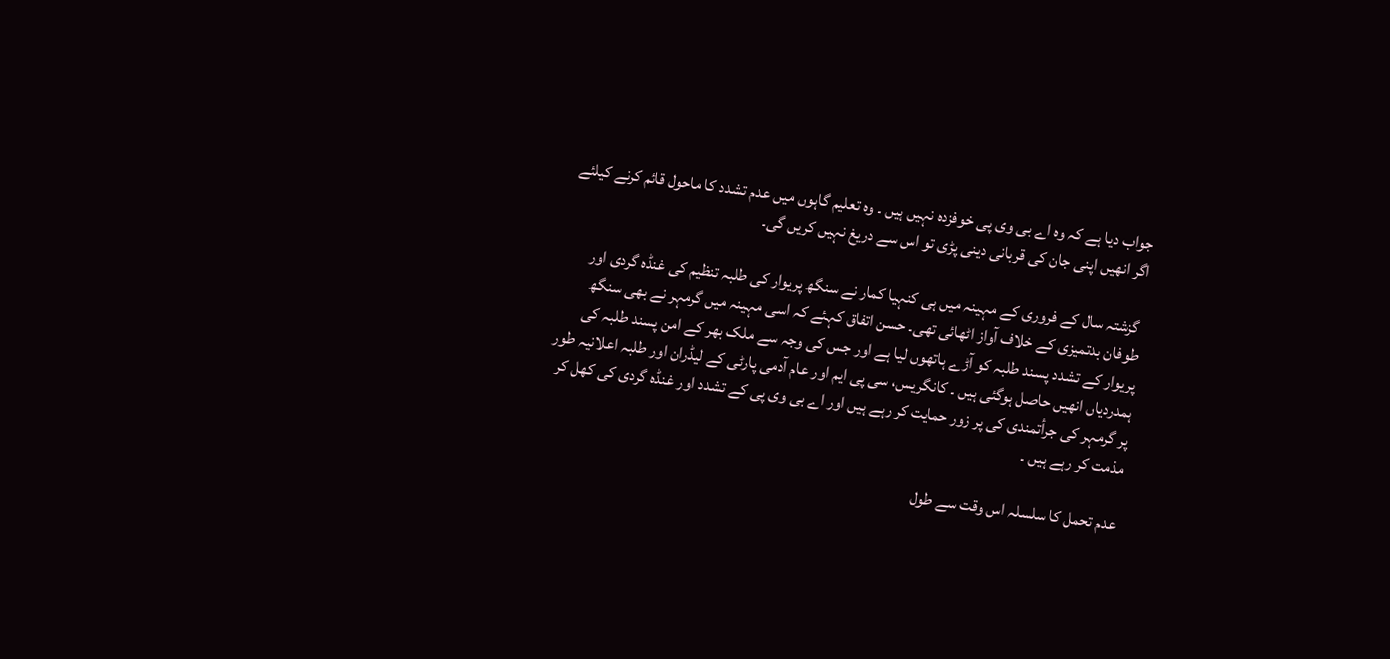جواب دیا ہے کہ وہ اے بی وی پی خوفزدہ نہیں ہیں ۔ وہ تعلیم گاہوں میں عدم تشدد کا ماحول قائم کرنے کیلئے اگر انھیں اپنی جان کی قربانی دینی پڑی تو اس سے دریغ نہیں کریں گی۔

 گزشتہ سال کے فروری کے مہینہ میں ہی کنہیا کمار نے سنگھ پریوار کی طلبہ تنظیم کی غنڈہ گردی اور طوفان بدتمیزی کے خلاف آواز اٹھائی تھی۔ حسن اتفاق کہئے کہ اسی مہینہ میں گرمہر نے بھی سنگھ پریوار کے تشدد پسند طلبہ کو آڑے ہاتھوں لیا ہے اور جس کی وجہ سے ملک بھر کے امن پسند طلبہ کی ہمدردیاں انھیں حاصل ہوگئی ہیں ۔ کانگریس، سی پی ایم اور عام آدمی پارٹی کے لیڈران اور طلبہ اعلانیہ طور پر گرمہر کی جرأتمندی کی پر زور حمایت کر رہے ہیں اور اے بی وی پی کے تشدد اور غنڈہ گردی کی کھل کر مذمت کر رہے ہیں ۔

عدم تحمل کا سلسلہ اس وقت سے طول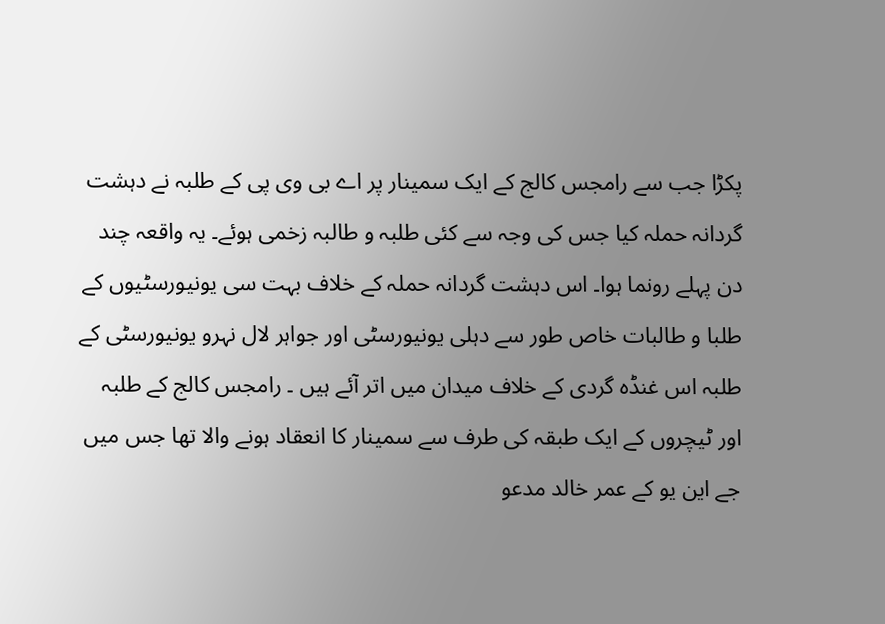پکڑا جب سے رامجس کالج کے ایک سمینار پر اے بی وی پی کے طلبہ نے دہشت گردانہ حملہ کیا جس کی وجہ سے کئی طلبہ و طالبہ زخمی ہوئے۔ یہ واقعہ چند دن پہلے رونما ہوا۔ اس دہشت گردانہ حملہ کے خلاف بہت سی یونیورسٹیوں کے طلبا و طالبات خاص طور سے دہلی یونیورسٹی اور جواہر لال نہرو یونیورسٹی کے طلبہ اس غنڈہ گردی کے خلاف میدان میں اتر آئے ہیں ۔ رامجس کالج کے طلبہ اور ٹیچروں کے ایک طبقہ کی طرف سے سمینار کا انعقاد ہونے والا تھا جس میں جے این یو کے عمر خالد مدعو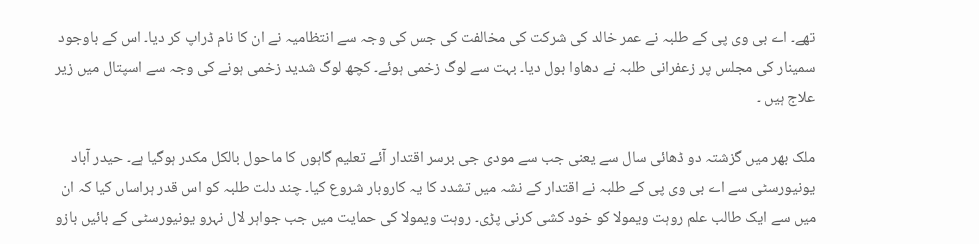تھے۔ اے بی وی پی کے طلبہ نے عمر خالد کی شرکت کی مخالفت کی جس کی وجہ سے انتظامیہ نے ان کا نام ڈراپ کر دیا۔ اس کے باوجود سمینار کی مجلس پر زعفرانی طلبہ نے دھاوا بول دیا۔ بہت سے لوگ زخمی ہوئے۔ کچھ لوگ شدید زخمی ہونے کی وجہ سے اسپتال میں زیر علاج ہیں ۔

ملک بھر میں گزشتہ دو ڈھائی سال سے یعنی جب سے مودی جی برسر اقتدار آئے تعلیم گاہوں کا ماحول بالکل مکدر ہوگیا ہے۔ حیدر آباد یونیورسٹی سے اے بی وی پی کے طلبہ نے اقتدار کے نشہ میں تشدد کا یہ کاروبار شروع کیا۔ چند دلت طلبہ کو اس قدر ہراساں کیا کہ ان میں سے ایک طالب علم روہت ویمولا کو خود کشی کرنی پڑی۔ روہت ویمولا کی حمایت میں جب جواہر لال نہرو یونیورسٹی کے بائیں بازو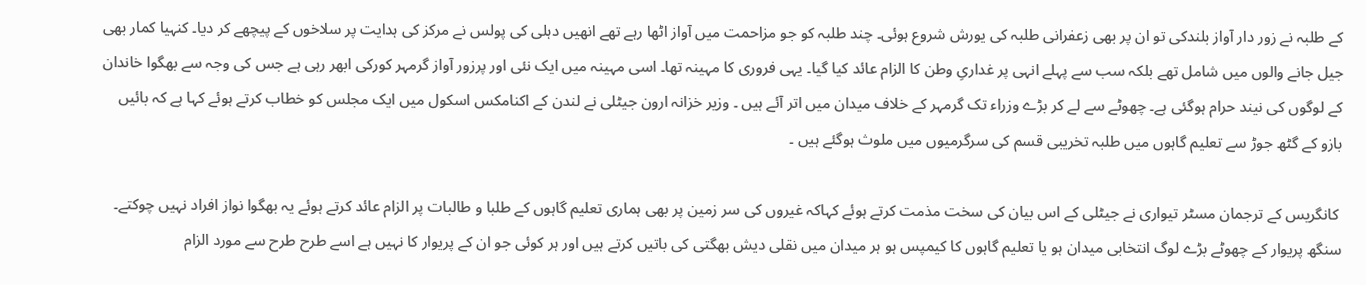کے طلبہ نے زور دار آواز بلندکی تو ان پر بھی زعفرانی طلبہ کی یورش شروع ہوئی۔ چند طلبہ کو جو مزاحمت میں آواز اٹھا رہے تھے انھیں دہلی کی پولس نے مرکز کی ہدایت پر سلاخوں کے پیچھے کر دیا۔ کنہیا کمار بھی جیل جانے والوں میں شامل تھے بلکہ سب سے پہلے انہی پر غداریِ وطن کا الزام عائد کیا گیا۔ یہی فروری کا مہینہ تھا۔ اسی مہینہ میں ایک نئی اور پرزور آواز گرمہر کورکی ابھر رہی ہے جس کی وجہ سے بھگوا خاندان کے لوگوں کی نیند حرام ہوگئی ہے۔ چھوٹے سے لے کر بڑے وزراء تک گرمہر کے خلاف میدان میں اتر آئے ہیں ۔ وزیر خزانہ ارون جیٹلی نے لندن کے اکنامکس اسکول میں ایک مجلس کو خطاب کرتے ہوئے کہا ہے کہ بائیں بازو کے گٹھ جوڑ سے تعلیم گاہوں میں طلبہ تخریبی قسم کی سرگرمیوں میں ملوث ہوگئے ہیں ۔

 کانگریس کے ترجمان مسٹر تیواری نے جیٹلی کے اس بیان کی سخت مذمت کرتے ہوئے کہاکہ غیروں کی سر زمین پر بھی ہماری تعلیم گاہوں کے طلبا و طالبات پر الزام عائد کرتے ہوئے یہ بھگوا نواز افراد نہیں چوکتے۔ سنگھ پریوار کے چھوٹے بڑے لوگ انتخابی میدان ہو یا تعلیم گاہوں کا کیمپس ہو ہر میدان میں نقلی دیش بھگتی کی باتیں کرتے ہیں اور ہر کوئی جو ان کے پریوار کا نہیں ہے اسے طرح طرح سے مورد الزام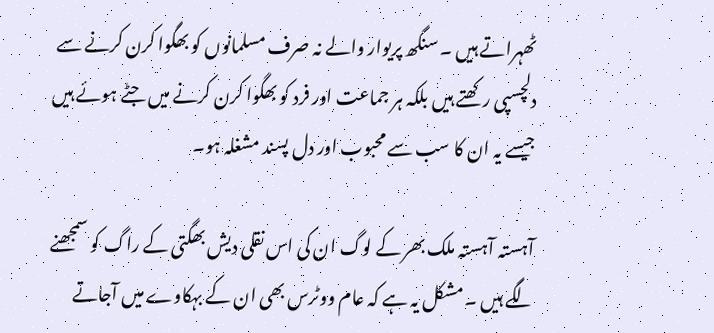ٹھہراتے ہیں ۔ سنگھ پریوار والے نہ صرف مسلمانوں کو بھگوا کرن کرنے سے دلچسپی رکھتے ہیں بلکہ ہر جماعت اور فرد کو بھگوا کرن کرنے میں جٹے ہوئے ہیں جیسے یہ ان کا سب سے محبوب اور دل پسند مشغلہ ہو۔

آہستہ آہستہ ملک بھر کے لوگ ان کی اس نقلی دیش بھگتی کے راگ کو سمجھنے لگے ہیں ۔ مشکل یہ ہے کہ عام ووٹرس بھی ان کے بہکاوے میں آجاتے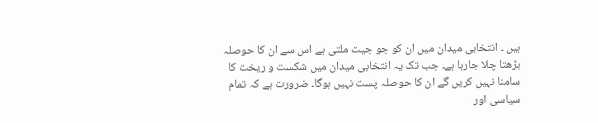ہیں ۔ انتخابی میدان میں ان کو جو جیت ملتی ہے اس سے ان کا حوصلہ بڑھتا چلا جارہا ہے۔ جب تک یہ انتخابی میدان میں شکست و ریخت کا سامنا نہیں کریں گے ان کا حوصلہ پست نہیں ہوگا۔ ضرورت ہے کہ تمام سیاسی اور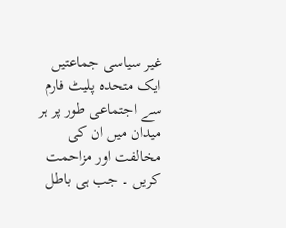غیر سیاسی جماعتیں ایک متحدہ پلیٹ فارم سے اجتماعی طور پر ہر میدان میں ان کی مخالفت اور مزاحمت کریں ۔ جب ہی باطل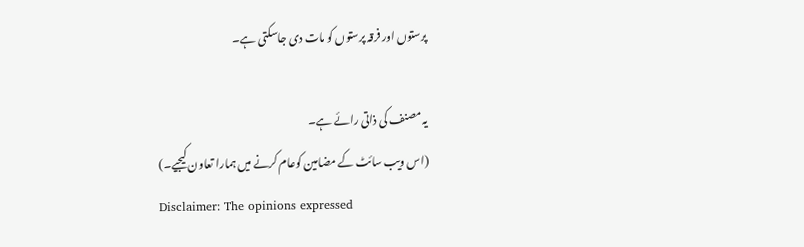پرستوں اور فرقہ پرستوں کو مات دی جاسکتی ہے۔

یہ مصنف کی ذاتی رائے ہے۔
(اس ویب سائٹ کے مضامین کوعام کرنے میں ہمارا تعاون کیجیے۔)
Disclaimer: The opinions expressed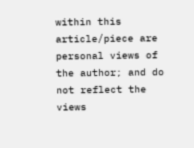within this article/piece are personal views of the author; and do not reflect the views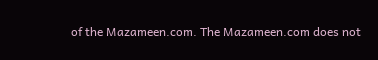of the Mazameen.com. The Mazameen.com does not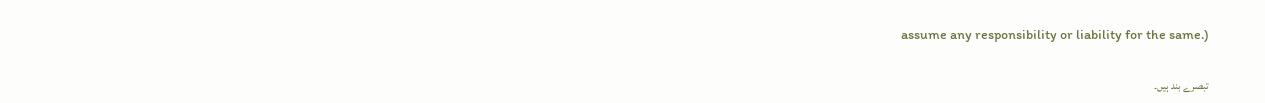assume any responsibility or liability for the same.)


تبصرے بند ہیں۔